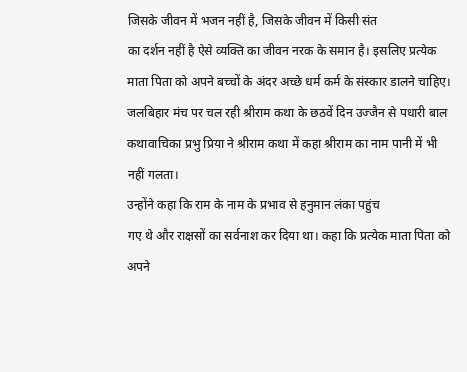जिसके जीवन में भजन नहीं है, जिसके जीवन में किसी संत
का दर्शन नहीं है ऐसे व्यक्ति का जीवन नरक के समान है। इसलिए प्रत्येक
माता पिता को अपने बच्चों के अंदर अच्छे धर्म कर्म के संस्कार डालने चाहिए।
जलबिहार मंच पर चल रही श्रीराम कथा के छठवें दिन उज्जैन से पधारी बाल
कथावाचिका प्रभु प्रिया ने श्रीराम कथा में कहा श्रीराम का नाम पानी में भी
नहीं गलता।
उन्होंने कहा कि राम के नाम के प्रभाव से हनुमान लंका पहुंच
गए थे और राक्षसों का सर्वनाश कर दिया था। कहा कि प्रत्येक माता पिता को
अपने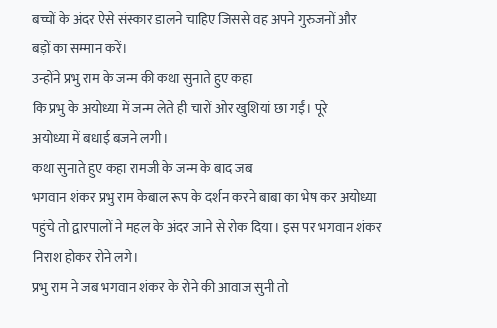बच्चों के अंदर ऐसे संस्कार डालने चाहिए जिससे वह अपने गुरुजनों और
बड़ों का सम्मान करें।
उन्होंने प्रभु राम के जन्म की कथा सुनाते हुए कहा
कि प्रभु के अयोध्या में जन्म लेते ही चारों ओर खुशियां छा गईं। पूरे
अयोध्या में बधाई बजने लगी।
कथा सुनाते हुए कहा रामजी के जन्म के बाद जब
भगवान शंकर प्रभु राम केबाल रूप के दर्शन करने बाबा का भेष कर अयोध्या
पहुंचे तो द्वारपालों ने महल के अंदर जाने से रोक दिया। इस पर भगवान शंकर
निराश होकर रोने लगे।
प्रभु राम ने जब भगवान शंकर के रोने की आवाज सुनी तो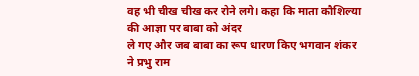वह भी चीख चीख कर रोने लगे। कहा कि माता कौशिल्या की आज्ञा पर बाबा को अंदर
ले गए और जब बाबा का रूप धारण किए भगवान शंकर ने प्रभु राम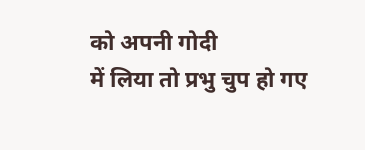को अपनी गोदी
में लिया तो प्रभु चुप हो गए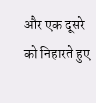और एक दूसरे को निहारते हुए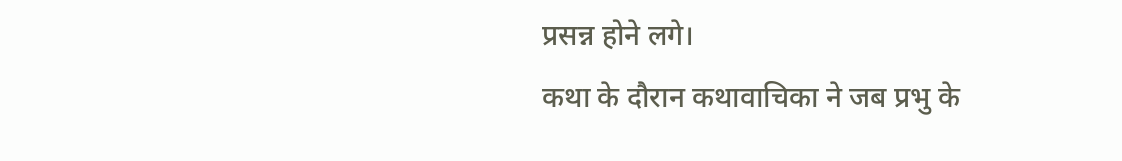प्रसन्न होने लगे।
कथा के दौरान कथावाचिका ने जब प्रभु के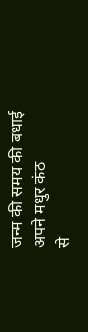जन्म की समय की बधाई अपने मधुर कंठ
से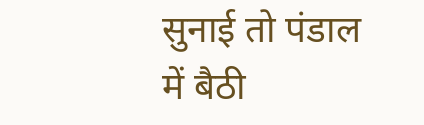सुनाई तो पंडाल में बैठी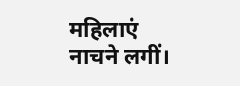महिलाएं नाचने लगीं।